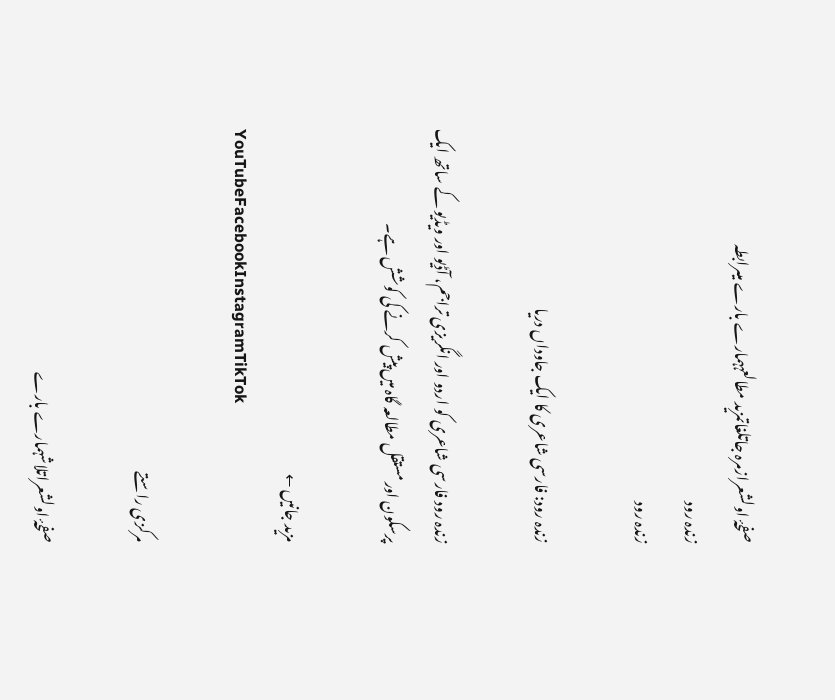صفحۂ اولشعرازمرہ جاتلغاتمزید مطالعہہمارے بارے میںرابطہ
زندہ رود
زندہ رود

زندہ رود: فارسی شاعری کا ایک جاوداں دریا

زندہ رود فارسی شاعری کو اردو اور انگریزی تراجم، آڈیو اور ویڈیو کے ساتھ ایک پرسکون اور مستقل مطالعہ گاہ میں پیش کرنے کی کوشش ہے۔

مزید جانیں ←
YouTubeFacebookInstagramTikTok

مرکزی راستے

صفحۂ اولشعراتلاشہمارے بارے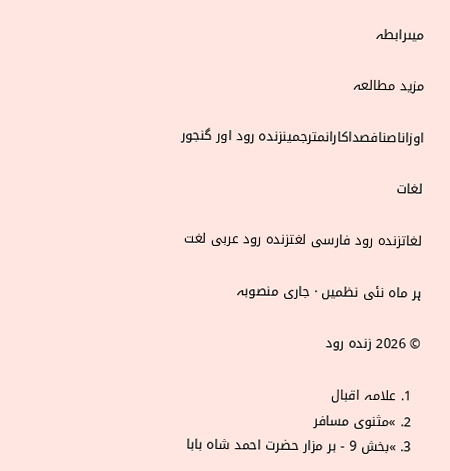میںرابطہ

مزید مطالعہ

اوزاناصنافصداکارانمترجمینزندہ رود اور گنجور

لغات

لغاتزندہ رود فارسی لغتزندہ رود عربی لغت

ہر ماہ نئی نظمیں · جاری منصوبہ

© 2026 زندہ رود

  1. علامہ اقبال
  2. »مثنوی مسافر
  3. »بخش 9 - بر مزار حضرت احمد شاه بابا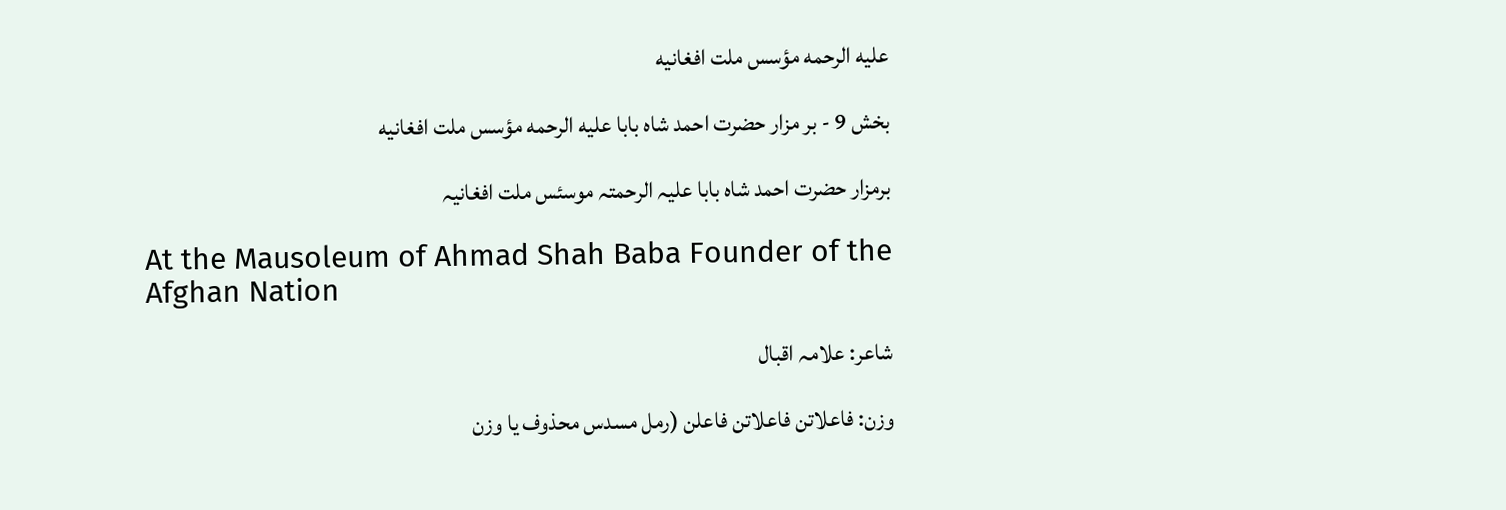علیه الرحمه مؤسس ملت افغانیه

بخش 9 - بر مزار حضرت احمد شاه بابا علیه الرحمه مؤسس ملت افغانیه

برمزار حضرت احمد شاہ بابا علیہ الرحمتہ موسئس ملت افغانیہ

At the Mausoleum of Ahmad Shah Baba Founder of the Afghan Nation

شاعر: علامہ اقبال

وزن: فاعلاتن فاعلاتن فاعلن (رمل مسدس محذوف یا وزن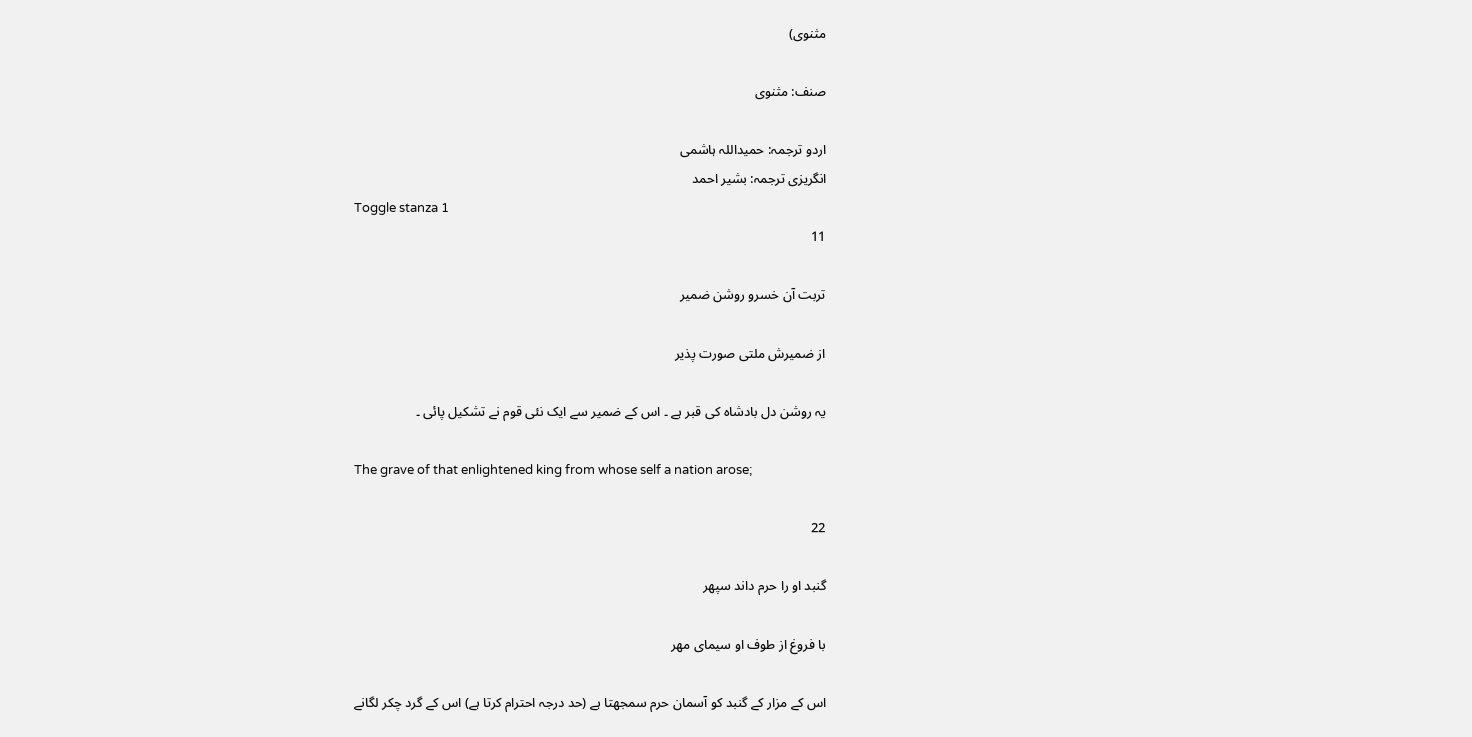مثنوی)

صنف: مثنوی

اردو ترجمہ: حمیداللہ ہاشمی
انگریزی ترجمہ: بشیر احمد
Toggle stanza 1
11

تربت آن خسرو روشن ضمیر

از ضمیرش ملتی صورت پذیر

یہ روشن دل بادشاہ کی قبر ہے ۔ اس کے ضمیر سے ایک نئی قوم نے تشکیل پائی ۔

The grave of that enlightened king from whose self a nation arose;

22

گنبد او را حرم داند سپهر

با فروغ از طوف او سیمای مهر

اس کے مزار کے گنبد کو آسمان حرم سمجھتا ہے (حد درجہ احترام کرتا ہے) اس کے گرد چکر لگانے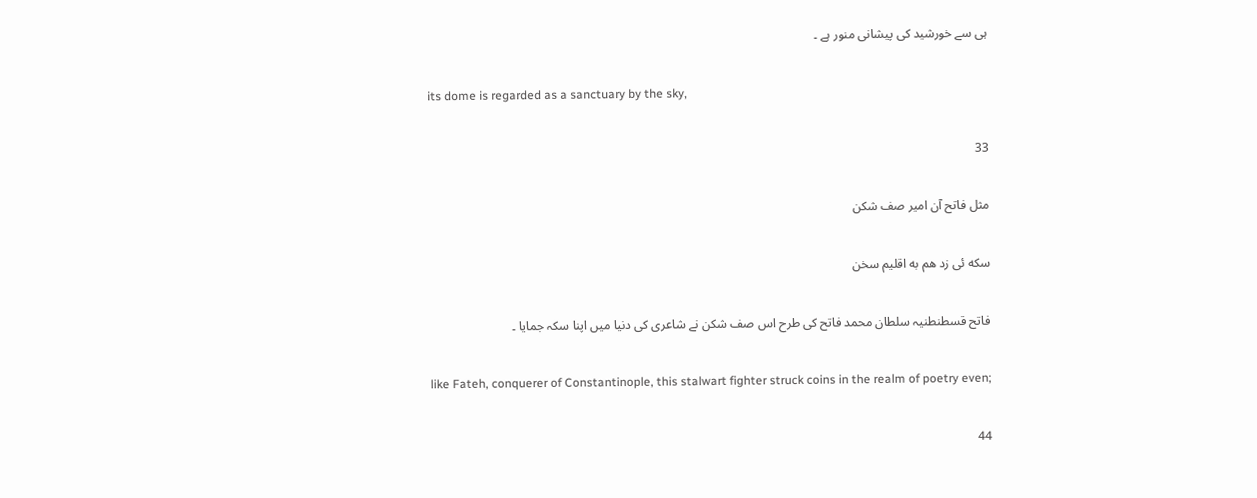ہی سے خورشید کی پیشانی منور ہے ۔

its dome is regarded as a sanctuary by the sky,

33

مثل فاتح آن امیر صف شکن

سکه ئی زد هم به اقلیم سخن

فاتح قسطنطنیہ سلطان محمد فاتح کی طرح اس صف شکن نے شاعری کی دنیا میں اپنا سکہ جمایا ۔

like Fateh, conquerer of Constantinople, this stalwart fighter struck coins in the realm of poetry even;

44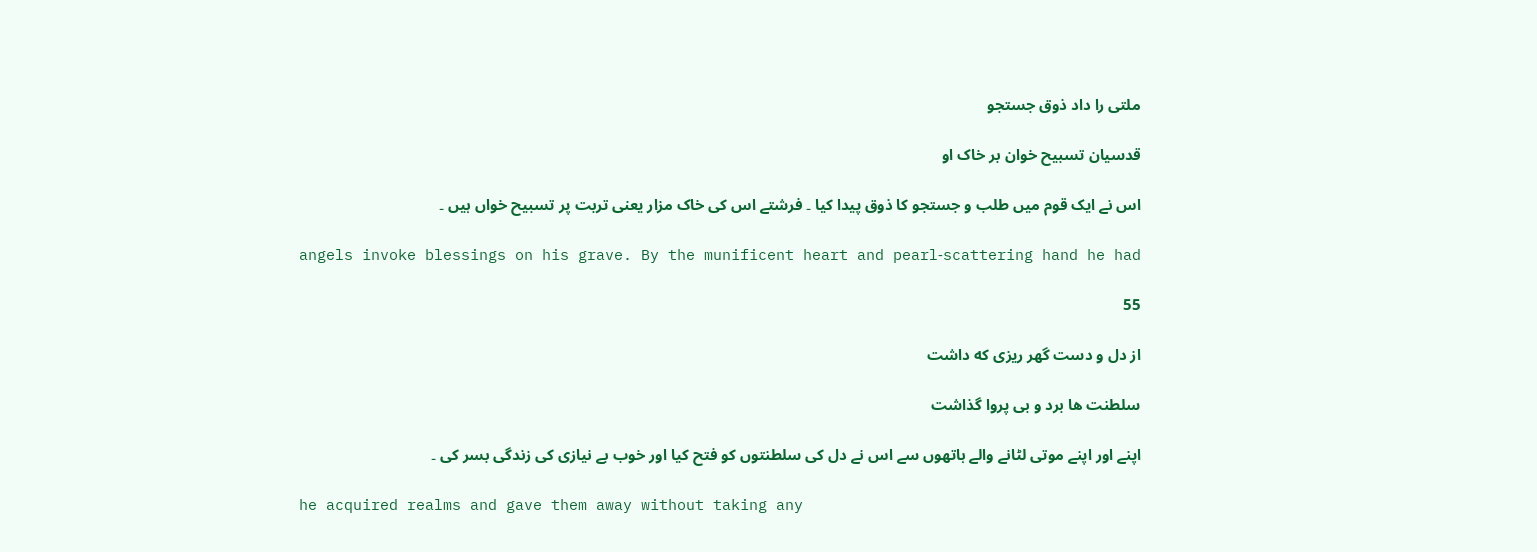ملتی را داد ذوق جستجو

قدسیان تسبیح خوان بر خاک او

اس نے ایک قوم میں طلب و جستجو کا ذوق پیدا کیا ۔ فرشتے اس کی خاک مزار یعنی تربت پر تسبیح خواں ہیں ۔

angels invoke blessings on his grave. By the munificent heart and pearl‐scattering hand he had

55

از دل و دست گهر ریزی که داشت

سلطنت ها برد و بی پروا گذاشت

اپنے اور اپنے موتی لٹانے والے ہاتھوں سے اس نے دل کی سلطنتوں کو فتح کیا اور خوب بے نیازی کی زندگی بسر کی ۔

he acquired realms and gave them away without taking any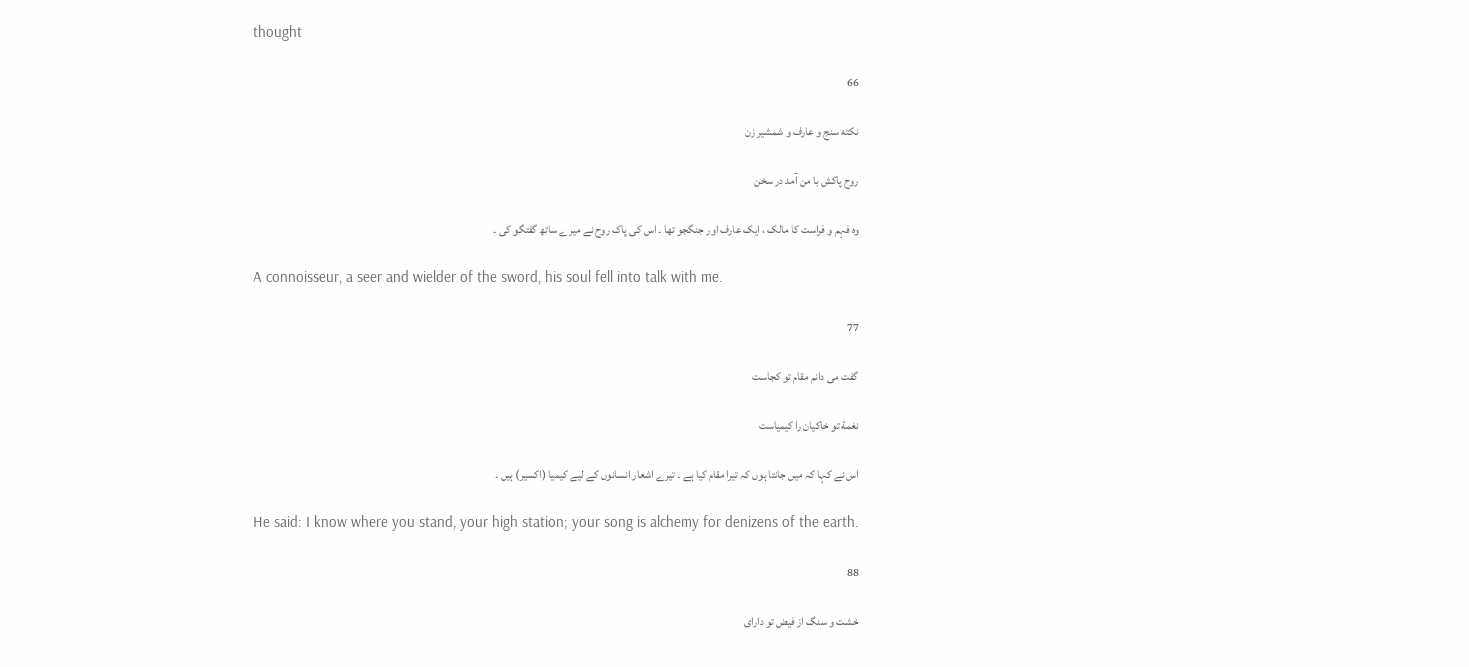thought

66

نکته سنج و عارف و شمشیر زن

روح پاکش با من آمد در سخن

وہ فہم و فراست کا مالک ، ایک عارف اور جنگجو تھا ۔ اس کی پاک روح نے میرے ساتھ گفتگو کی ۔

A connoisseur, a seer and wielder of the sword, his soul fell into talk with me.

77

گفت می دانم مقام تو کجاست

نغمهٔ تو خاکیان را کیمیاست

اس نے کہا کہ میں جانتا ہوں کہ تیرا مقام کیا ہے ۔ تیرے اشعار انسانوں کے لیے کیمیا (اکسیر) ہیں ۔

He said: I know where you stand, your high station; your song is alchemy for denizens of the earth.

88

خشت و سنگ از فیض تو دارای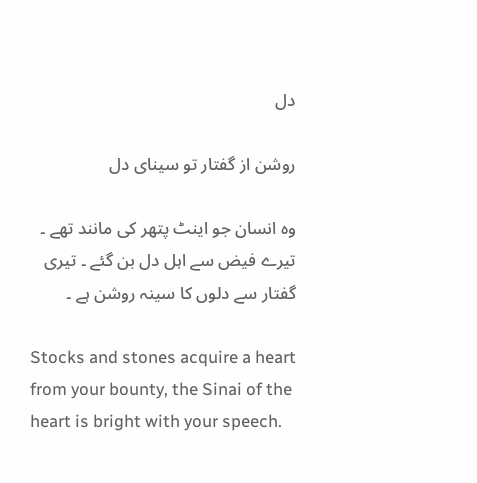دل

روشن از گفتار تو سینای دل

وہ انسان جو اینٹ پتھر کی مانند تھے ۔ تیرے فیض سے اہل دل بن گئے ۔ تیری گفتار سے دلوں کا سینہ روشن ہے ۔

Stocks and stones acquire a heart from your bounty, the Sinai of the heart is bright with your speech.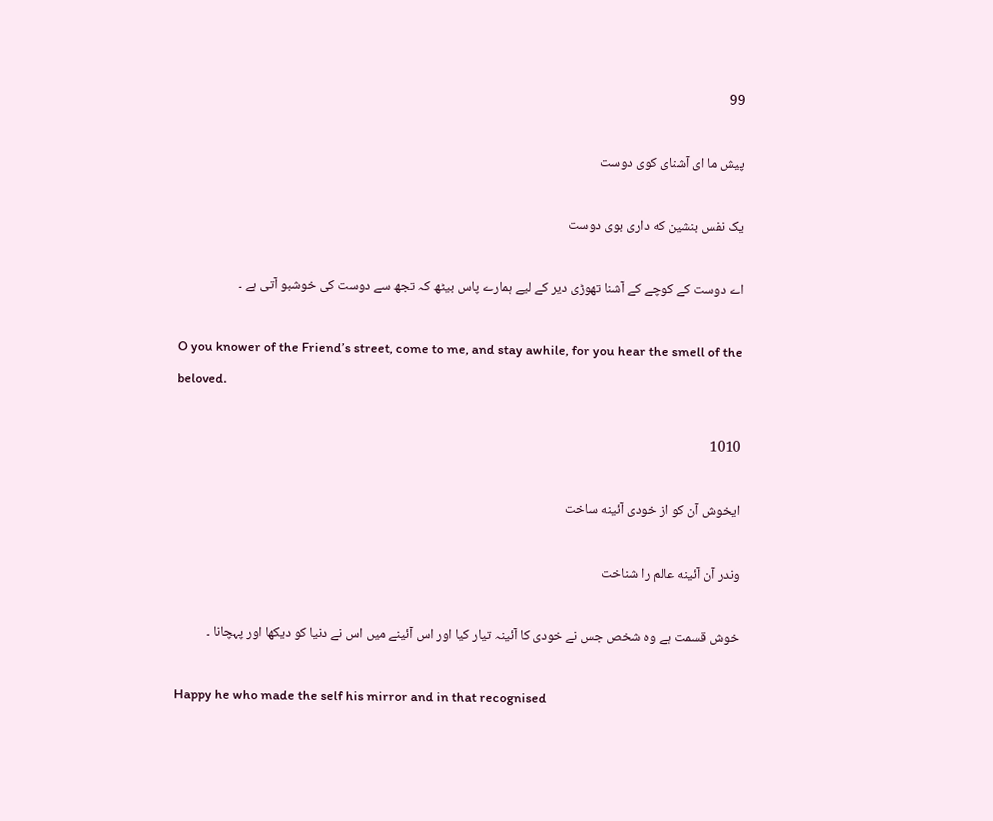99

پیش ما ای آشنای کوی دوست

یک نفس بنشین که داری بوی دوست

اے دوست کے کوچے کے آشنا تھوڑی دیر کے لیے ہمارے پاس بیٹھ کہ تجھ سے دوست کی خوشبو آتی ہے ۔

O you knower of the Friend’s street, come to me, and stay awhile, for you hear the smell of the beloved.

1010

ایخوش آن کو از خودی آئینه ساخت

وندر آن آئینه عالم را شناخت

خوش قسمت ہے وہ شخص جس نے خودی کا آئینہ تیار کیا اور اس آئینے میں اس نے دنیا کو دیکھا اور پہچانا ۔

Happy he who made the self his mirror and in that recognised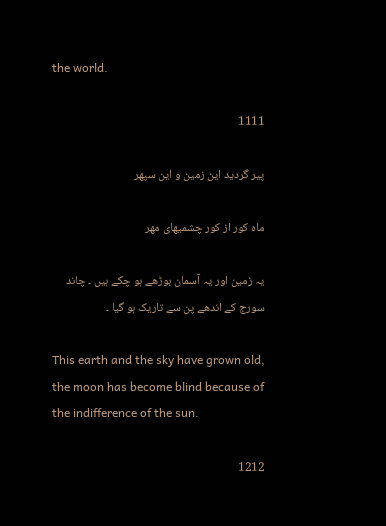the world.

1111

پیر گردید این زمین و این سپهر

ماه کور از کور چشمیهای مهر

یہ زمین اور یہ آسمان بوڑھے ہو چکے ہیں ۔ چاند سورج کے اندھے پن سے تاریک ہو گیا ۔

This earth and the sky have grown old, the moon has become blind because of the indifference of the sun.

1212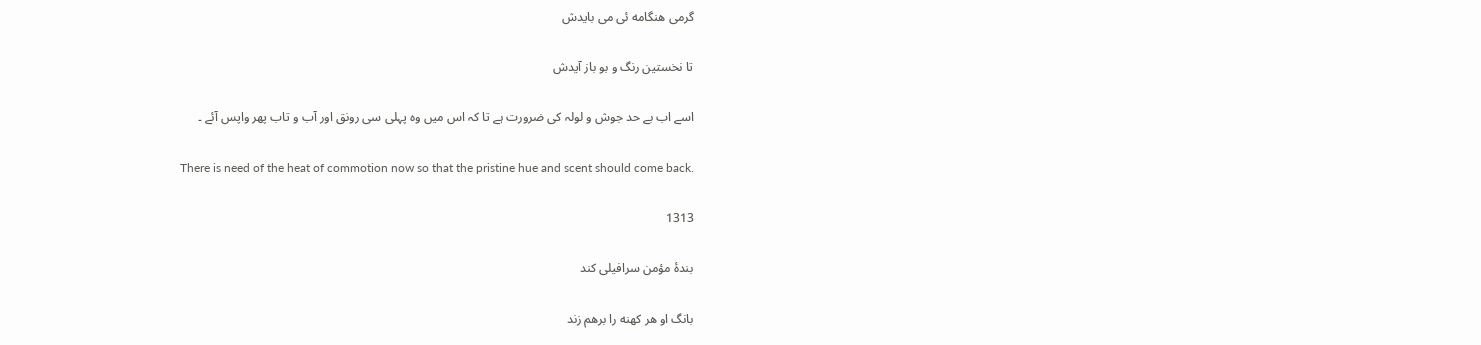گرمی هنگامه ئی می بایدش

تا نخستین رنگ و بو باز آیدش

اسے اب بے حد جوش و لولہ کی ضرورت ہے تا کہ اس میں وہ پہلی سی رونق اور آب و تاب پھر واپس آئے ۔

There is need of the heat of commotion now so that the pristine hue and scent should come back.

1313

بندهٔ مؤمن سرافیلی کند

بانگ او هر کهنه را برهم زند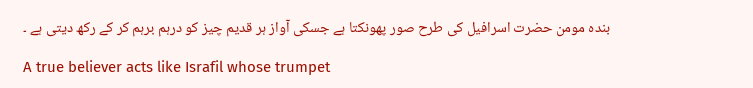بندہ مومن حضرت اسرافیل کی طرح صور پھونکتا ہے جسکی آواز ہر قدیم چیز کو درہم برہم کر کے رکھ دیتی ہے ۔

A true believer acts like Israfil whose trumpet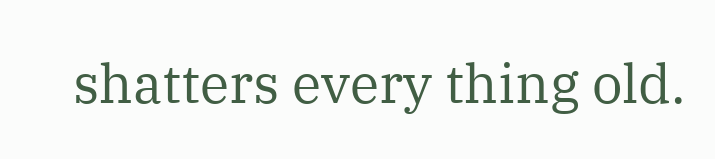shatters every thing old.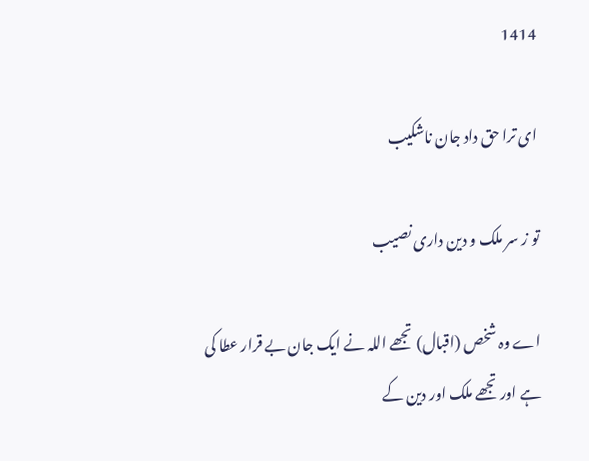1414

ای ترا حق داد جان ناشکیب

تو ز سر ملک و دین داری نصیب

اے وہ شخص (اقبال) تجھے اللہ نے ایک جان بے قرار عطا کی ہے اور تجھے ملک اور دین کے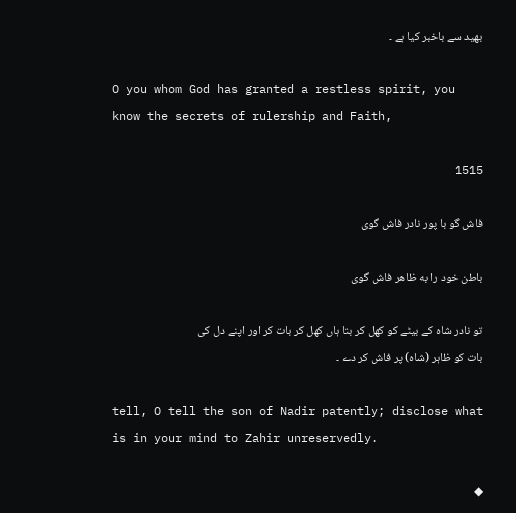بھید سے باخبر کیا ہے ۔

O you whom God has granted a restless spirit, you know the secrets of rulership and Faith,

1515

فاش گو با پور نادر فاش گوی

باطن خود را به ظاهر فاش گوی

تو نادر شاہ کے بیٹے کو کھل کر بتا ہاں کھل کر بات کر اور اپنے دل کی بات کو ظاہر (شاہ) پر فاش کر دے ۔

tell, O tell the son of Nadir patently; disclose what is in your mind to Zahir unreservedly.

◆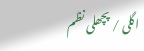اگلی / پچھلی نظم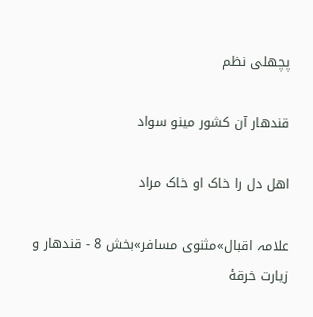پچھلی نظم

قندهار آن کشور مینو سواد

اهل دل را خاک او خاک مراد

علامہ اقبال»مثنوی مسافر»بخش 8 - قندهار و زیارت خرقهٔ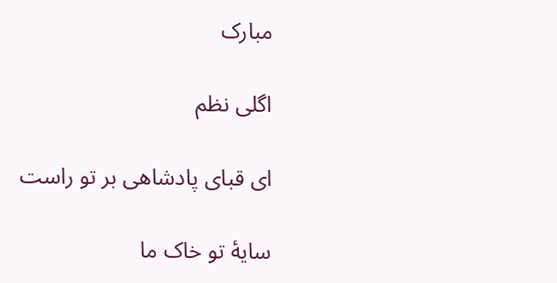مبارک

اگلی نظم

ای قبای پادشاهی بر تو راست

سایهٔ تو خاک ما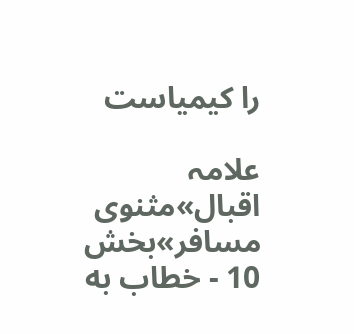را کیمیاست

علامہ اقبال»مثنوی مسافر»بخش 10 - خطاب به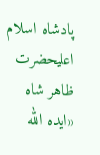پادشاه اسلام اعلیحضرت ظاهر شاه «ایده الله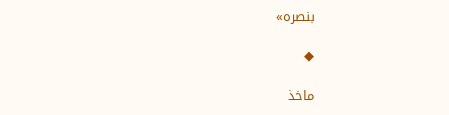بنصره»

◆

ماخذ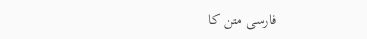فارسی متن کا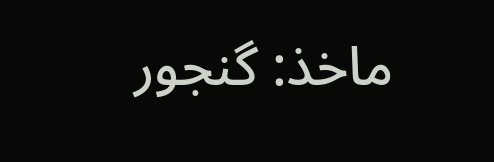ماخذ: گنجور